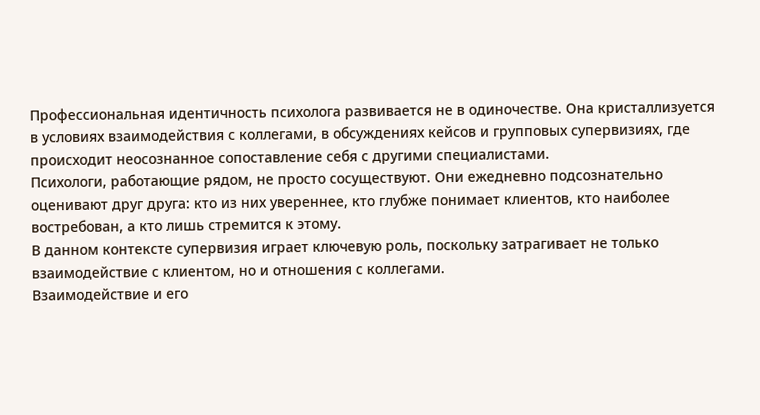Профессиональная идентичность психолога развивается не в одиночестве. Она кристаллизуется в условиях взаимодействия с коллегами, в обсуждениях кейсов и групповых супервизиях, где происходит неосознанное сопоставление себя с другими специалистами.
Психологи, работающие рядом, не просто сосуществуют. Они ежедневно подсознательно оценивают друг друга: кто из них увереннее, кто глубже понимает клиентов, кто наиболее востребован, а кто лишь стремится к этому.
В данном контексте супервизия играет ключевую роль, поскольку затрагивает не только взаимодействие с клиентом, но и отношения с коллегами.
Взаимодействие и его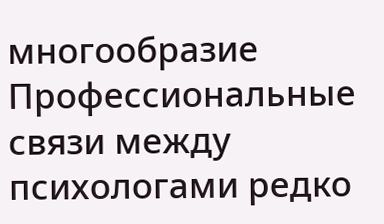многообразие
Профессиональные связи между психологами редко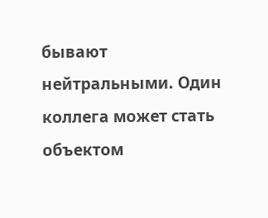бывают нейтральными. Один коллега может стать объектом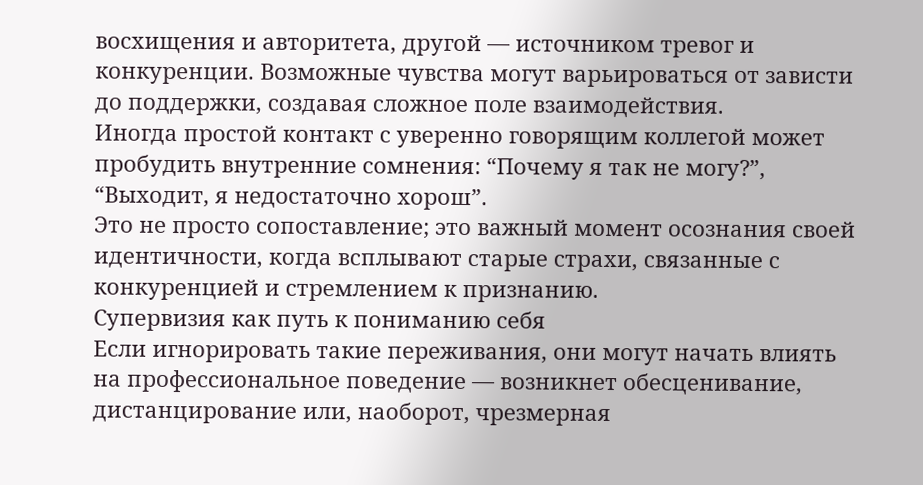восхищения и авторитета, другой — источником тревог и конкуренции. Возможные чувства могут варьироваться от зависти до поддержки, создавая сложное поле взаимодействия.
Иногда простой контакт с уверенно говорящим коллегой может пробудить внутренние сомнения: “Почему я так не могу?”, “Выходит, я недостаточно хорош”.
Это не просто сопоставление; это важный момент осознания своей идентичности, когда всплывают старые страхи, связанные с конкуренцией и стремлением к признанию.
Супервизия как путь к пониманию себя
Если игнорировать такие переживания, они могут начать влиять на профессиональное поведение — возникнет обесценивание, дистанцирование или, наоборот, чрезмерная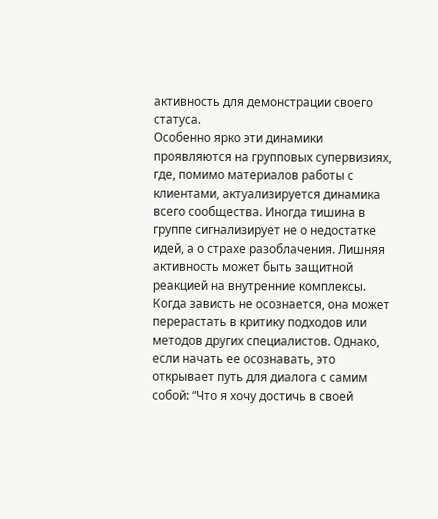активность для демонстрации своего статуса.
Особенно ярко эти динамики проявляются на групповых супервизиях, где, помимо материалов работы с клиентами, актуализируется динамика всего сообщества. Иногда тишина в группе сигнализирует не о недостатке идей, а о страхе разоблачения. Лишняя активность может быть защитной реакцией на внутренние комплексы.
Когда зависть не осознается, она может перерастать в критику подходов или методов других специалистов. Однако, если начать ее осознавать, это открывает путь для диалога с самим собой: “Что я хочу достичь в своей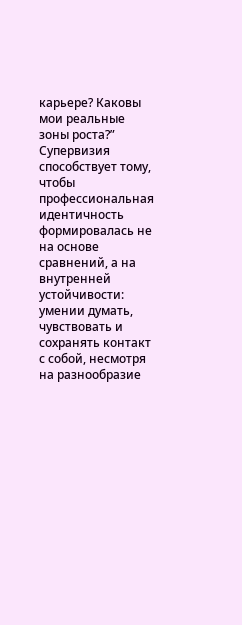карьере? Каковы мои реальные зоны роста?”
Супервизия способствует тому, чтобы профессиональная идентичность формировалась не на основе сравнений, а на внутренней устойчивости: умении думать, чувствовать и сохранять контакт с собой, несмотря на разнообразие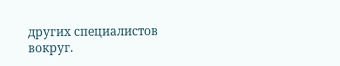других специалистов вокруг.